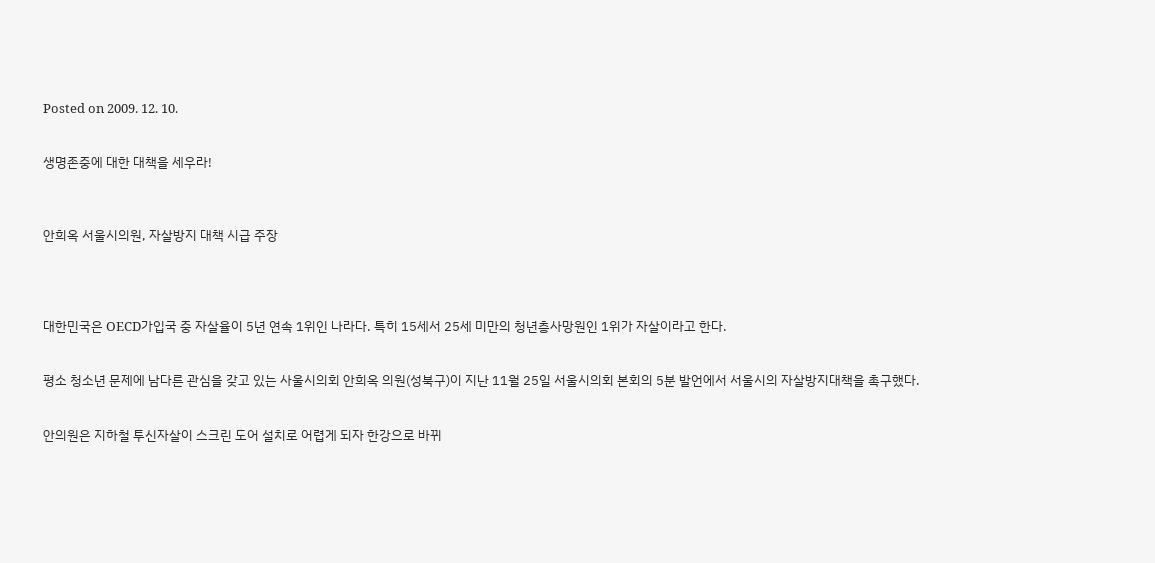Posted on 2009. 12. 10.


생명존중에 대한 대책을 세우라!



안희옥 서울시의원, 자살방지 대책 시급 주장




대한민국은 OECD가입국 중 자살율이 5년 연속 1위인 나라다. 특히 15세서 25세 미만의 청년층사망원인 1위가 자살이라고 한다.


평소 청소년 문제에 남다른 관심을 갖고 있는 사울시의회 안희옥 의원(성북구)이 지난 11월 25일 서울시의회 본회의 5분 발언에서 서울시의 자살방지대책을 촉구했다.


안의원은 지하철 투신자살이 스크린 도어 설치로 어렵게 되자 한강으로 바뀌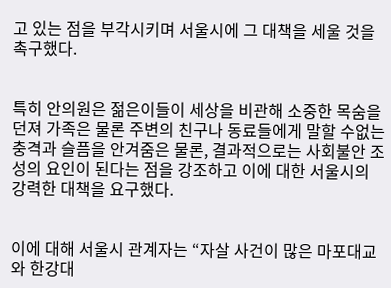고 있는 점을 부각시키며 서울시에 그 대책을 세울 것을 촉구했다.


특히 안의원은 젊은이들이 세상을 비관해 소중한 목숨을 던져 가족은 물론 주변의 친구나 동료들에게 말할 수없는 충격과 슬픔을 안겨줌은 물론, 결과적으로는 사회불안 조성의 요인이 된다는 점을 강조하고 이에 대한 서울시의 강력한 대책을 요구했다.


이에 대해 서울시 관계자는 “자살 사건이 많은 마포대교와 한강대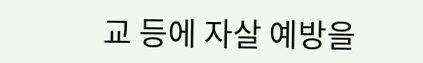교 등에 자살 예방을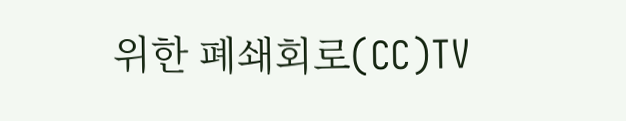위한 폐쇄회로(CC)TV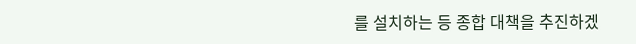를 설치하는 등 종합 대책을 추진하겠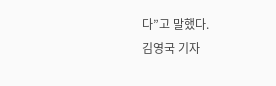다”고 말했다.
김영국 기자